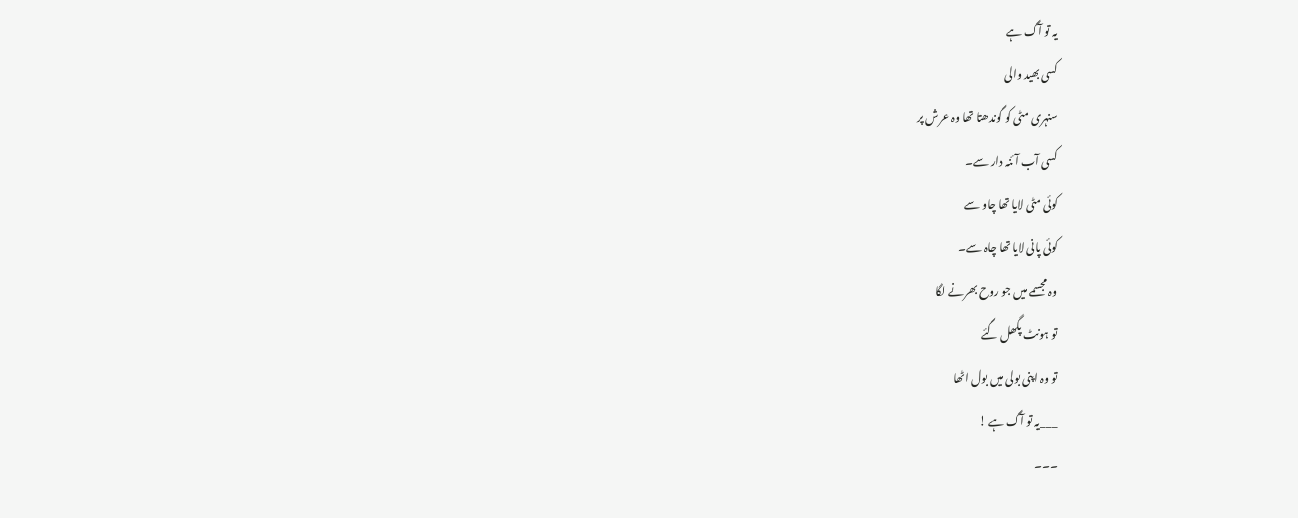یہ تو آگ ہے
کسی بھید والی
سنہری مٹی کو گوندھتا تھا وہ عرش پر
کسی آب آئنہ دار سے۔
کوئی مٹی لایا تھا چاو سے
کوئی پانی لایا تھا چاہ سے۔
وہ مجسمے میں جو روح بھرنے لگا
تو ہونٹ پگھل گئے
تو وہ اپنی بولی میں بول اٹھا
___یہ تو آگ ہے !
۔۔۔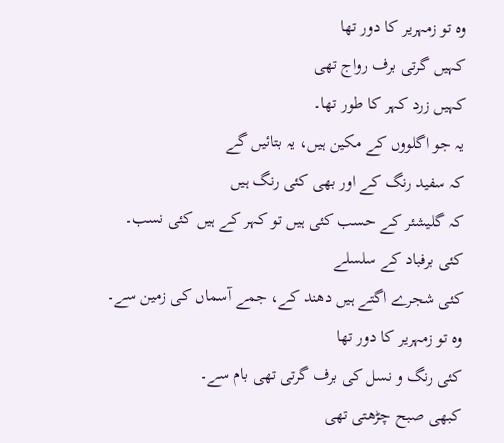وہ تو زمہریر کا دور تھا
کہیں گرتی برف رواج تھی
کہیں زرد کہر کا طور تھا۔
یہ جو اگلووں کے مکین ہیں، یہ بتائیں گے
کہ سفید رنگ کے اور بھی کئی رنگ ہیں
کہ گلیشئر کے حسب کئی ہیں تو کہر کے ہیں کئی نسب۔
کئی برفباد کے سلسلے
کئی شجرے اگتے ہیں دھند کے، جمے آسماں کی زمین سے۔
وہ تو زمہریر کا دور تھا
کئی رنگ و نسل کی برف گرتی تھی بام سے۔
کبھی صبح چڑھتی تھی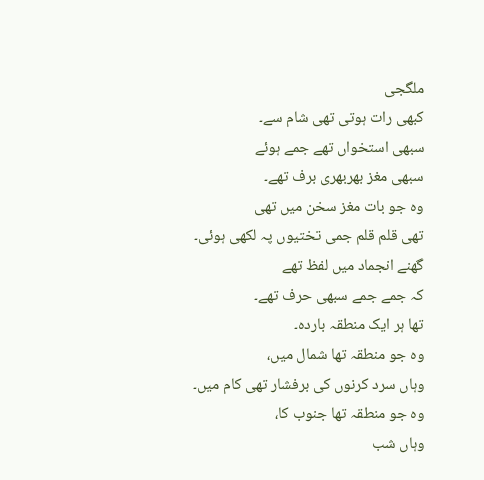ملگجی
کبھی رات ہوتی تھی شام سے۔
سبھی استخواں تھے جمے ہوئے
سبھی مغز بھربھری برف تھے۔
وہ جو بات مغز سخن میں تھی
تھی قلم قلم جمی تختیوں پہ لکھی ہوئی۔
گھنے انجماد میں لفظ تھے
کہ جمے جمے سبھی حرف تھے۔
تھا ہر ایک منطقہ باردہ۔
وہ جو منطقہ تھا شمال میں،
وہاں سرد کرنوں کی برفشار تھی کام میں۔
وہ جو منطقہ تھا جنوب کا،
وہاں شب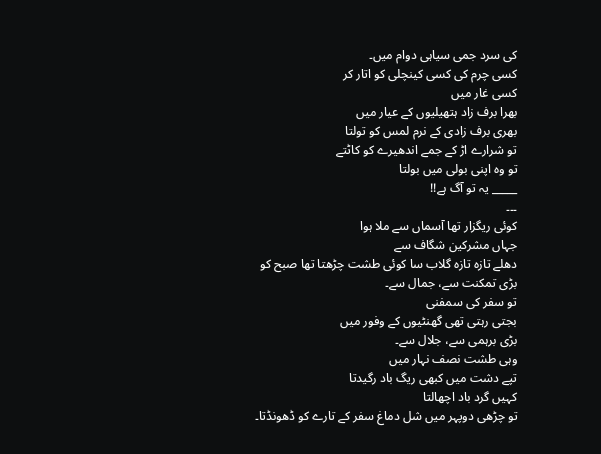کی سرد جمی سیاہی دوام میں۔
کسی چرم کی کسی کینچلی کو اتار کر
کسی غار میں
بھرا برف زاد ہتھیلیوں کے عیار میں
بھری برف زادی کے نرم لمس کو تولتا
تو شرارے اڑ کے جمے اندھیرے کو کاٹتے
تو وہ اپنی بولی میں بولتا
_____ یہ تو آگ ہے!!
۔۔۔
کوئی ریگزار تھا آسماں سے ملا ہوا
جہاں مشرکین شگاف سے
دھلے تازہ تازہ گلاب سا کوئی طشت چڑھتا تھا صبح کو
بڑی تمکنت سے، جمال سے۔
تو سفر کی سمفنی
بجتی رہتی تھی گھنٹیوں کے وفور میں
بڑی برہمی سے، جلال سے۔
وہی طشت نصف نہار میں
تپے دشت میں کبھی ریگ باد رگیدتا
کہیں گرد باد اچھالتا
تو چڑھی دوپہر میں شل دماغ سفر کے تارے کو ڈھونڈتا۔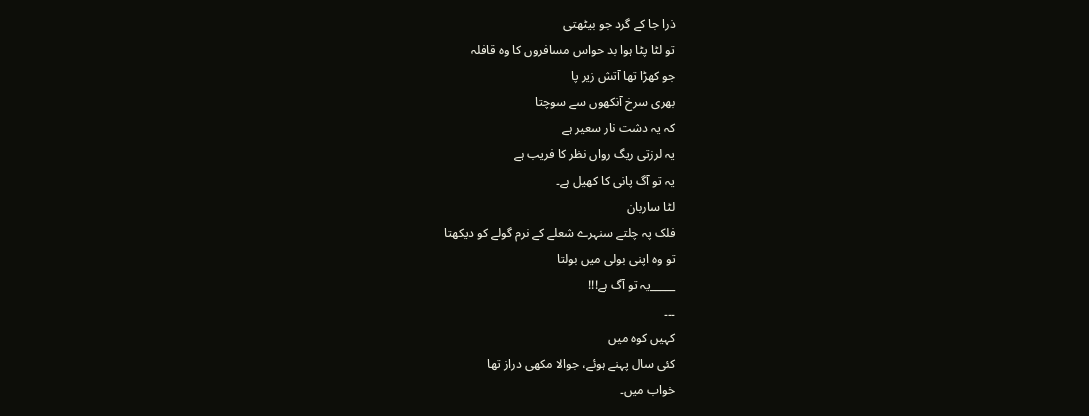ذرا جا کے گرد جو بیٹھتی
تو لٹا پٹا ہوا بد حواس مسافروں کا وہ قافلہ
جو کھڑا تھا آتش زیر پا
بھری سرخ آنکھوں سے سوچتا
کہ یہ دشت نار سعیر ہے
یہ لرزتی ریگ رواں نظر کا فریب ہے
یہ تو آگ پانی کا کھیل ہے۔
لٹا ساربان
فلک پہ چلتے سنہرے شعلے کے نرم گولے کو دیکھتا
تو وہ اپنی بولی میں بولتا
_____یہ تو آگ ہے!!!
۔۔۔
کہیں کوہ میں
کئی سال پہنے ہوئے، جوالا مکھی دراز تھا
خواب میں۔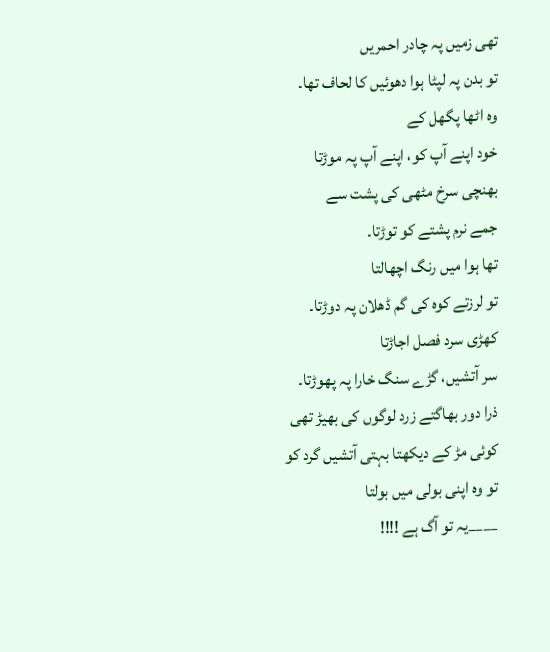تھی زمیں پہ چادر احمریں
تو بدن پہ لپٹا ہوا دھوئیں کا لحاف تھا۔
وہ اٹھا پگھل کے
خود اپنے آپ کو، اپنے آپ پہ موڑتا
بھنچی سرخ مٹھی کی پشت سے
جمے نرم پشتے کو توڑتا۔
تھا ہوا میں رنگ اچھالتا
تو لرزتے کوہ کی گم ڈھلان پہ دوڑتا۔
کھڑی سرد فصل اجاڑتا
سر آتشیں، گڑے سنگ خارا پہ پھوڑتا۔
ذرا دور بھاگتے زرد لوگوں کی بھیڑ تھی
کوئی مڑ کے دیکھتا بہتی آتشیں گرد کو
تو وہ اپنی بولی میں بولتا
____یہ تو آگ ہے !!!!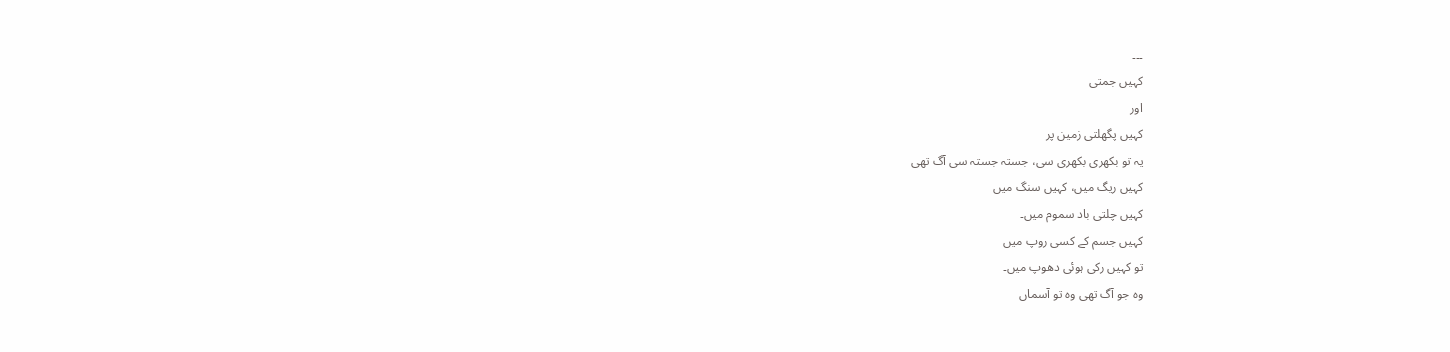۔۔۔
کہیں جمتی
اور
کہیں پگھلتی زمین پر
یہ تو بکھری بکھری سی، جستہ جستہ سی آگ تھی
کہیں ریگ میں، کہیں سنگ میں
کہیں چلتی باد سموم میں۔
کہیں جسم کے کسی روپ میں
تو کہیں رکی ہوئی دھوپ میں۔
وہ جو آگ تھی وہ تو آسماں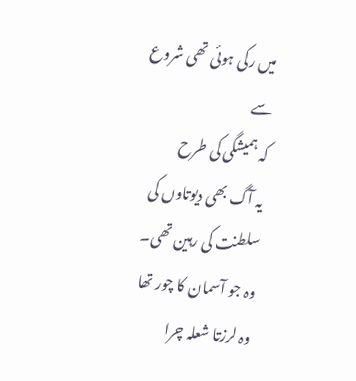میں رکی ہوئی تھی شروع سے
کہ ہمیشگی کی طرح
یہ آگ بھی دیوتاوں کی سلطنت کی رہین تھی۔
وہ جو آسمان کا چور تھا
وہ لرزتا شعلہ چرا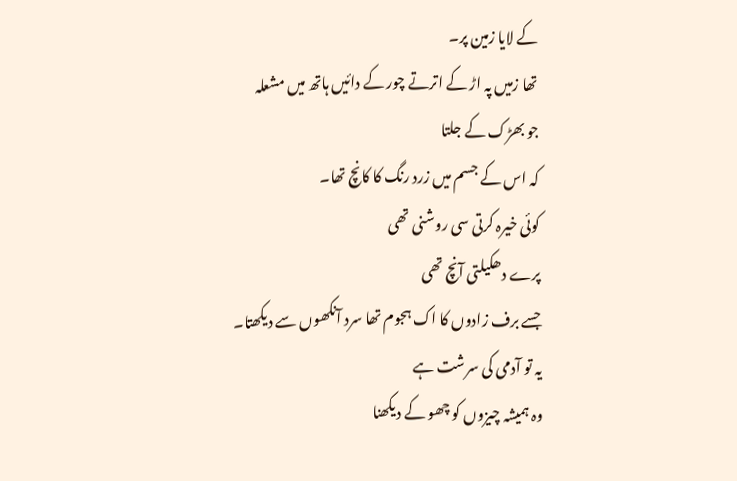کے لایا زمین پر۔
تھا زمیں پہ اڑ کے اترتے چور کے دائیں ہاتھ میں مشعلہ
جو بھڑک کے جلتا
کہ اس کے جسم میں زرد رنگ کا کانچ تھا۔
کوئی خیرہ کرتی سی روشنی تھی
پرے دھکیلتی آنچ تھی
جسے برف زادوں کا اک ہجوم تھا سرد آنکھوں سے دیکھتا۔
یہ تو آدمی کی سرشت ہے
وہ ہمیشہ چیزوں کو چھو کے دیکھنا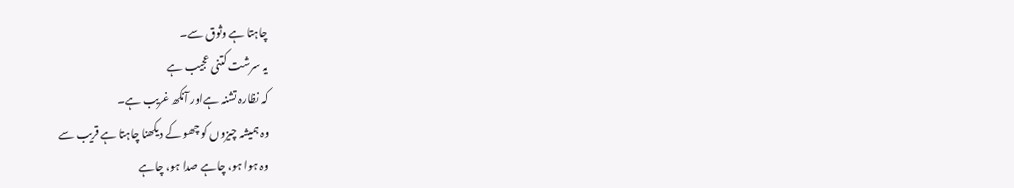چاہتا ہے وثوق سے۔
یہ سرشت کتنی عجیب ہے
کہ نظارہ تشنہ ہےاور آنکھ غریب ہے۔
وہ ہمیشہ چیزوں کو چھو کے دیکھنا چاہتا ہے قریب سے
وہ ہوا ہو، چاہے صدا ہو، چاہے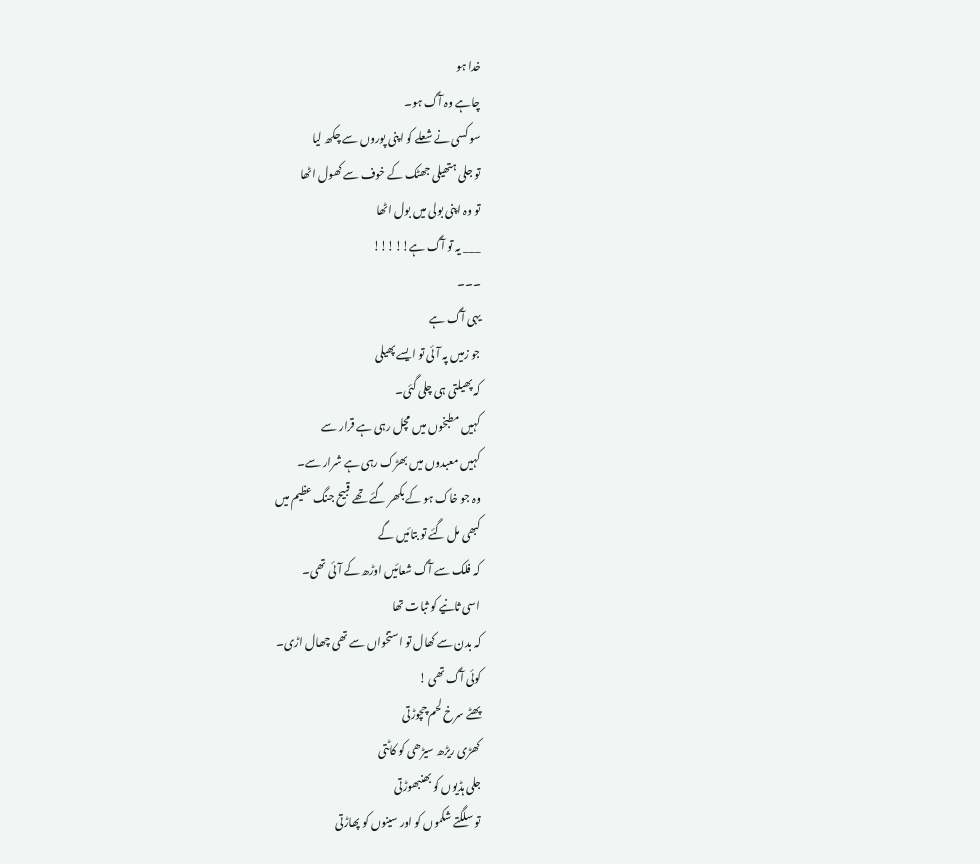خدا ہو
چاہے وہ آگ ہو۔
سو کسی نے شعلے کو اپنی پوروں سے چکھ لیا
تو جلی ہتھیلی جھٹک کے خوف سے کھول اٹھا
تو وہ اپنی بولی میں بول اٹھا
___ یہ تو آگ ہے!!!!!
۔۔۔
یہی آگ ہے
جو زمیں پہ آئی تو ایسے پھیلی
کہ پھیلتی ہی چلی گئی۔
کہیں مطبخوں میں مچل رہی ہے قرار سے
کہیں معبدوں میں بھڑک رہی ہے شرار سے۔
وہ جو خاک ہو کے بکھر گئے تھے قبیح جنگ عظیم میں
کبھی مل گئے تو بتائیں گے
کہ فلک سے آگ شعائیں اوڑھ کے آئی تھی۔
اسی ثانیے کو ثبات تھا
کہ بدن سے کھال تو استخواں سے تھی چھال اڑی۔
کوئی آگ تھی !
پھٹے سرخ لحم چچوڑتی
کھڑی ریڑھ سیڑھی کو کاٹتی
جلی ہڈیوں کو بھنبھوڑتی
تو سلگتے شکموں کو اور سینوں کو پھاڑتی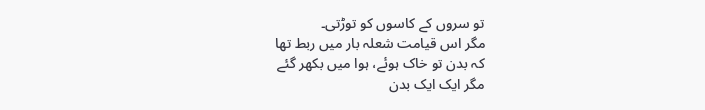تو سروں کے کاسوں کو توڑتی۔
مگر اس قیامت شعلہ بار میں ربط تھا
کہ بدن تو خاک ہوئے، ہوا میں بکھر گئے
مگر ایک ایک بدن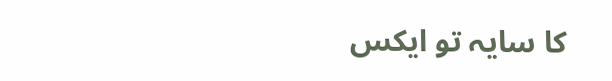کا سایہ تو ایکس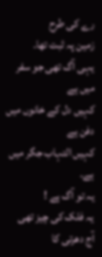رے کی طرح
زمین پہ ثبت تھا۔
یہی آگ تھی جو سفر میں ہے
کہیں دل کے خانوں میں دفن ہے
کہیں التہاب جگر میں ہے۔
یہ تو آگ ہے !
یہ فلک کی چیز تھی
آج دھرتی کا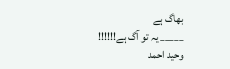بھاگ ہے
_____ یہ تو آگ ہے!!!!!!
وحید احمد